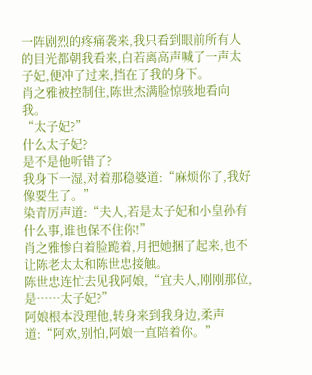一阵剧烈的疼痛袭来,我只看到眼前所有人的目光都朝我看来,白若离高声喊了一声太子妃,便冲了过来,挡在了我的身下。
肖之雅被控制住,陈世杰满脸惊骇地看向我。
“太子妃?”
什么太子妃?
是不是他听错了?
我身下一湿,对着那稳婆道:“麻烦你了,我好像要生了。”
染青厉声道:“夫人,若是太子妃和小皇孙有什么事,谁也保不住你!”
肖之雅惨白着脸跪着,月把她捆了起来,也不让陈老太太和陈世忠接触。
陈世忠连忙去见我阿娘,“宜夫人,刚刚那位,是……太子妃?”
阿娘根本没理他,转身来到我身边,柔声道:“阿欢,别怕,阿娘一直陪着你。”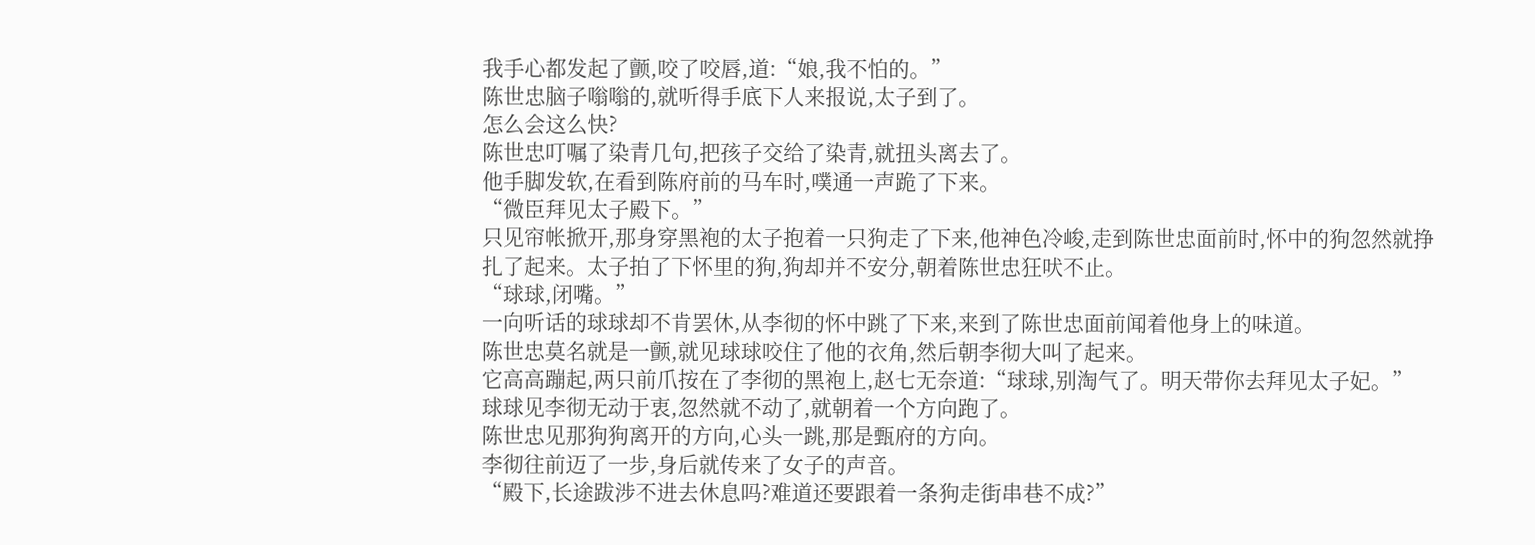我手心都发起了颤,咬了咬唇,道:“娘,我不怕的。”
陈世忠脑子嗡嗡的,就听得手底下人来报说,太子到了。
怎么会这么快?
陈世忠叮嘱了染青几句,把孩子交给了染青,就扭头离去了。
他手脚发软,在看到陈府前的马车时,噗通一声跪了下来。
“微臣拜见太子殿下。”
只见帘帐掀开,那身穿黑袍的太子抱着一只狗走了下来,他神色冷峻,走到陈世忠面前时,怀中的狗忽然就挣扎了起来。太子拍了下怀里的狗,狗却并不安分,朝着陈世忠狂吠不止。
“球球,闭嘴。”
一向听话的球球却不肯罢休,从李彻的怀中跳了下来,来到了陈世忠面前闻着他身上的味道。
陈世忠莫名就是一颤,就见球球咬住了他的衣角,然后朝李彻大叫了起来。
它高高蹦起,两只前爪按在了李彻的黑袍上,赵七无奈道:“球球,别淘气了。明天带你去拜见太子妃。”
球球见李彻无动于衷,忽然就不动了,就朝着一个方向跑了。
陈世忠见那狗狗离开的方向,心头一跳,那是甄府的方向。
李彻往前迈了一步,身后就传来了女子的声音。
“殿下,长途跋涉不进去休息吗?难道还要跟着一条狗走街串巷不成?”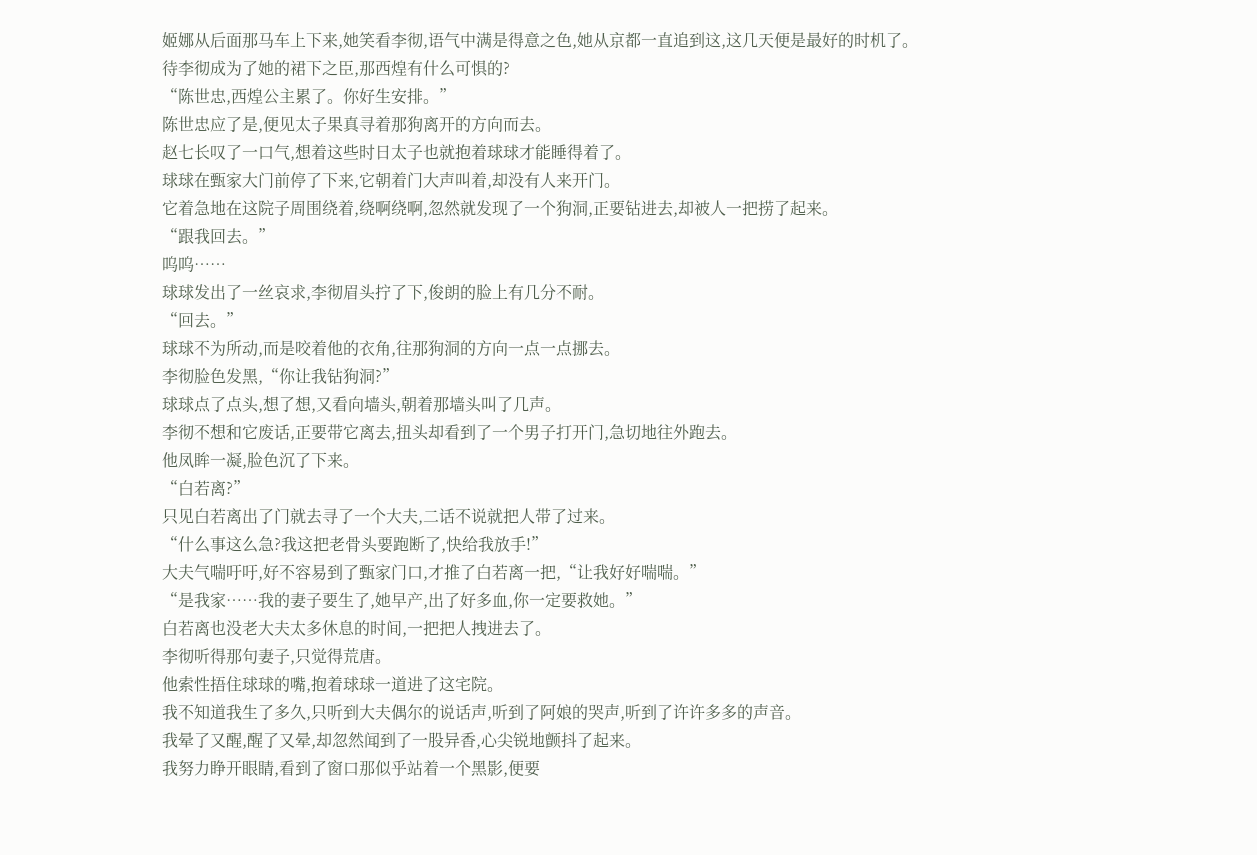姬娜从后面那马车上下来,她笑看李彻,语气中满是得意之色,她从京都一直追到这,这几天便是最好的时机了。
待李彻成为了她的裙下之臣,那西煌有什么可惧的?
“陈世忠,西煌公主累了。你好生安排。”
陈世忠应了是,便见太子果真寻着那狗离开的方向而去。
赵七长叹了一口气,想着这些时日太子也就抱着球球才能睡得着了。
球球在甄家大门前停了下来,它朝着门大声叫着,却没有人来开门。
它着急地在这院子周围绕着,绕啊绕啊,忽然就发现了一个狗洞,正要钻进去,却被人一把捞了起来。
“跟我回去。”
呜呜……
球球发出了一丝哀求,李彻眉头拧了下,俊朗的脸上有几分不耐。
“回去。”
球球不为所动,而是咬着他的衣角,往那狗洞的方向一点一点挪去。
李彻脸色发黑,“你让我钻狗洞?”
球球点了点头,想了想,又看向墙头,朝着那墙头叫了几声。
李彻不想和它废话,正要带它离去,扭头却看到了一个男子打开门,急切地往外跑去。
他凤眸一凝,脸色沉了下来。
“白若离?”
只见白若离出了门就去寻了一个大夫,二话不说就把人带了过来。
“什么事这么急?我这把老骨头要跑断了,快给我放手!”
大夫气喘吁吁,好不容易到了甄家门口,才推了白若离一把,“让我好好喘喘。”
“是我家……我的妻子要生了,她早产,出了好多血,你一定要救她。”
白若离也没老大夫太多休息的时间,一把把人拽进去了。
李彻听得那句妻子,只觉得荒唐。
他索性捂住球球的嘴,抱着球球一道进了这宅院。
我不知道我生了多久,只听到大夫偶尔的说话声,听到了阿娘的哭声,听到了许许多多的声音。
我晕了又醒,醒了又晕,却忽然闻到了一股异香,心尖锐地颤抖了起来。
我努力睁开眼睛,看到了窗口那似乎站着一个黑影,便要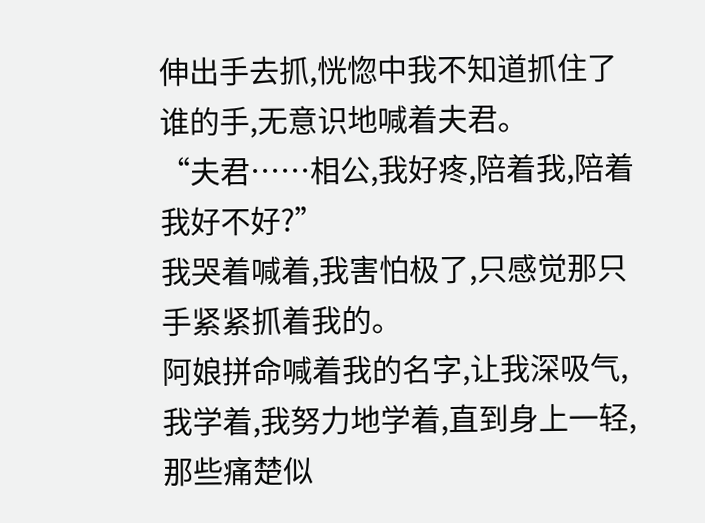伸出手去抓,恍惚中我不知道抓住了谁的手,无意识地喊着夫君。
“夫君……相公,我好疼,陪着我,陪着我好不好?”
我哭着喊着,我害怕极了,只感觉那只手紧紧抓着我的。
阿娘拼命喊着我的名字,让我深吸气,我学着,我努力地学着,直到身上一轻,那些痛楚似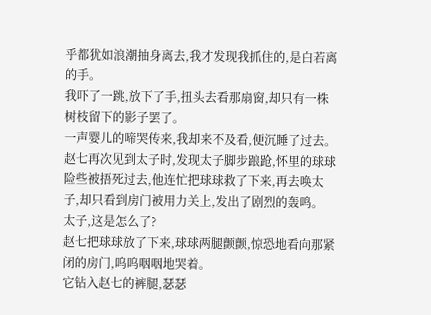乎都犹如浪潮抽身离去,我才发现我抓住的,是白若离的手。
我吓了一跳,放下了手,扭头去看那扇窗,却只有一株树枝留下的影子罢了。
一声婴儿的啼哭传来,我却来不及看,便沉睡了过去。
赵七再次见到太子时,发现太子脚步踉跄,怀里的球球险些被捂死过去,他连忙把球球救了下来,再去唤太子,却只看到房门被用力关上,发出了剧烈的轰鸣。
太子,这是怎么了?
赵七把球球放了下来,球球两腿颤颤,惊恐地看向那紧闭的房门,呜呜咽咽地哭着。
它钻入赵七的裤腿,瑟瑟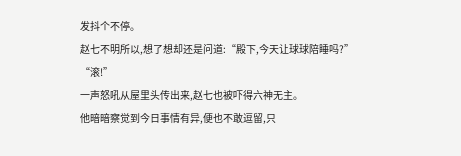发抖个不停。
赵七不明所以,想了想却还是问道:“殿下,今天让球球陪睡吗?”
“滚!”
一声怒吼从屋里头传出来,赵七也被吓得六神无主。
他暗暗察觉到今日事情有异,便也不敢逗留,只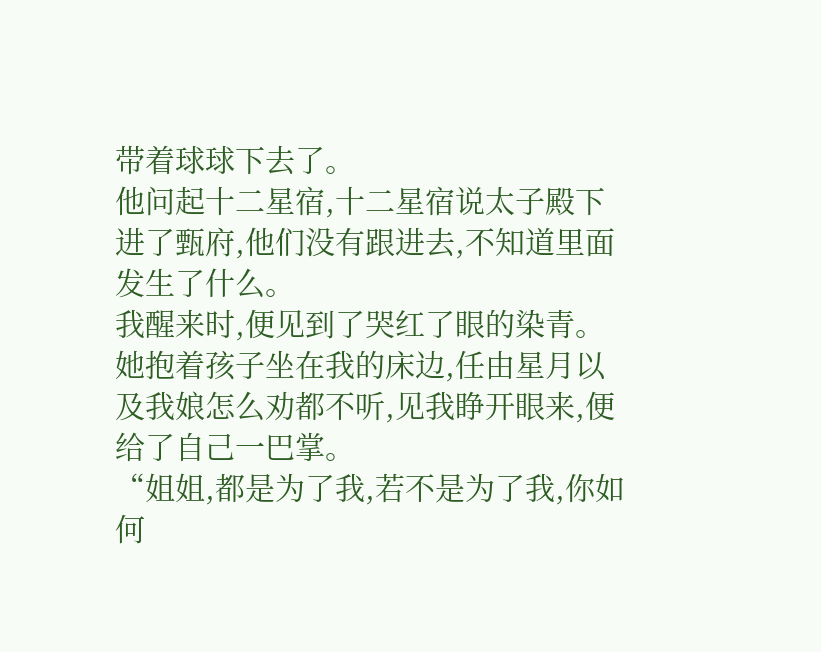带着球球下去了。
他问起十二星宿,十二星宿说太子殿下进了甄府,他们没有跟进去,不知道里面发生了什么。
我醒来时,便见到了哭红了眼的染青。
她抱着孩子坐在我的床边,任由星月以及我娘怎么劝都不听,见我睁开眼来,便给了自己一巴掌。
“姐姐,都是为了我,若不是为了我,你如何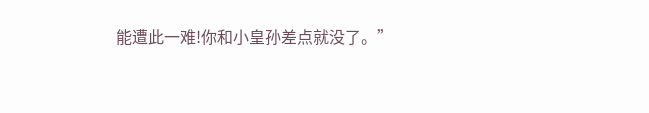能遭此一难!你和小皇孙差点就没了。”